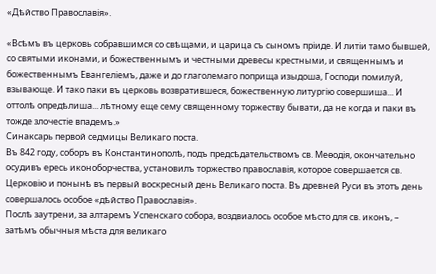«Дѣйство Православія».

«Всѣмъ въ церковь собравшимся со свѣщами, и царица съ сыномъ пріиде. И литіи тамо бывшей, со святыми иконами, и божественнымъ и честными древесы крестными, и священнымъ и божественнымъ Евангеліемъ, даже и до глаголемаго поприща изыдоша, Господи помилуй, взывающе. И тако паки въ церковь возвратившеся, божественную литургію совершиша... И оттолѣ опредѣлиша... лѣтному еще сему священному торжеству бывати, да не когда и паки въ тожде злочестіе впадемъ.»
Синаксарь первой седмицы Великаго поста.
Въ 842 году, соборъ въ Константинополѣ, подъ предсѣдательствомъ св. Меѳодія, окончательно осудивъ ересь иконоборчества, установилъ торжество православія, которое совершается св. Церковію и понынѣ въ первый воскресный день Великаго поста. Въ древней Руси въ этотъ день совершалось особое «дѣйство Православія».
Послѣ заутрени, за алтаремъ Успенскаго собора, воздвиалось особое мѣсто для св. иконъ, – затѣмъ обычныя мѣста для великаго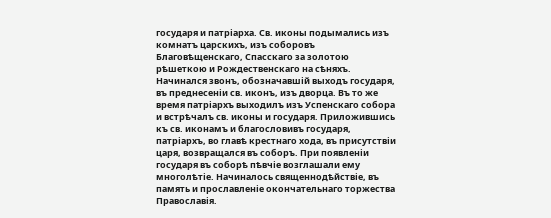государя и патріарха. Св. иконы подымались изъ комнатъ царскихъ, изъ соборовъ Благовѣщенскаго, Спасскаго за золотою рѣшеткою и Рождественскаго на сѣняхъ. Начинался звонъ, обозначавшій выходъ государя, въ преднесеніи св. иконъ, изъ дворца. Въ то же время патріархъ выходилъ изъ Успенскаго собора и встрѣчалъ св. иконы и государя. Приложившись къ св. иконамъ и благословивъ государя, патріархъ, во главѣ крестнаго хода, въ присутствіи царя, возвращался въ соборъ. При появленіи государя въ соборѣ пѣвчіе возглашали ему многолѣтіе. Начиналось священнодѣйствіе, въ память и прославленіе окончательнаго торжества Православія.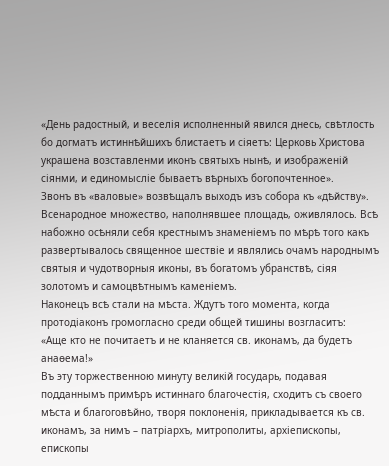«День радостный, и веселія исполненный явился днесь, свѣтлость бо догматъ истиннѣйшихъ блистаетъ и сіяетъ: Церковь Христова украшена возставленми иконъ святыхъ нынѣ, и изображеній сіянми, и единомысліе бываетъ вѣрныхъ богопочтенное».
Звонъ въ «валовые» возвѣщалъ выходъ изъ собора къ «дѣйству».
Всенародное множество, наполнявшее площадь, оживлялось. Всѣ набожно осѣняли себя крестнымъ знаменіемъ по мѣрѣ того какъ развертывалось священное шествіе и являлись очамъ народнымъ святыя и чудотворныя иконы, въ богатомъ убранствѣ, сіяя золотомъ и самоцвѣтнымъ каменіемъ.
Наконецъ всѣ стали на мѣста. Ждутъ того момента, когда протодіаконъ громогласно среди общей тишины возгласитъ:
«Аще кто не почитаетъ и не кланяется св. иконамъ, да будетъ анаѳема!»
Въ эту торжественною минуту великій государь, подавая подданнымъ примѣръ истиннаго благочестія, сходитъ съ своего мѣста и благоговѣйно, творя поклоненія, прикладывается къ св. иконамъ, за нимъ – патріархъ, митрополиты, архіепископы, епископы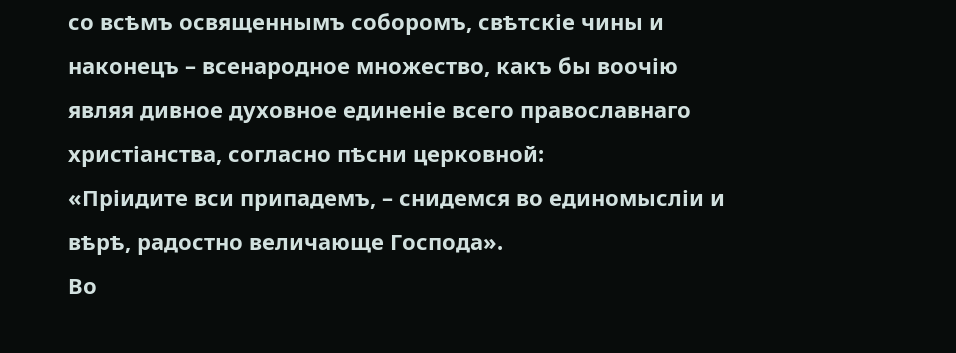со всѣмъ освященнымъ соборомъ, свѣтскіе чины и наконецъ – всенародное множество, какъ бы воочію являя дивное духовное единеніе всего православнаго христіанства, согласно пѣсни церковной:
«Пріидите вси припадемъ, – снидемся во единомысліи и вѣрѣ, радостно величающе Господа».
Во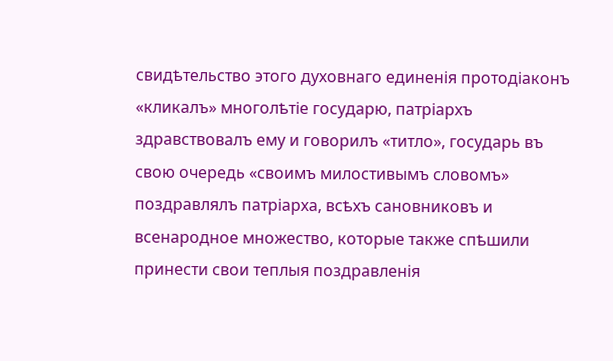свидѣтельство этого духовнаго единенія протодіаконъ «кликалъ» многолѣтіе государю, патріархъ здравствовалъ ему и говорилъ «титло», государь въ свою очередь «своимъ милостивымъ словомъ» поздравлялъ патріарха, всѣхъ сановниковъ и всенародное множество, которые также спѣшили принести свои теплыя поздравленія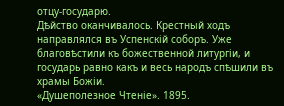отцу-государю.
Дѣйство оканчивалось. Крестный ходъ направлялся въ Успенскій соборъ. Уже благовѣстили къ божественной литургіи, и государь равно какъ и весь народъ спѣшили въ храмы Божіи.
«Душеполезное Чтеніе». 1895.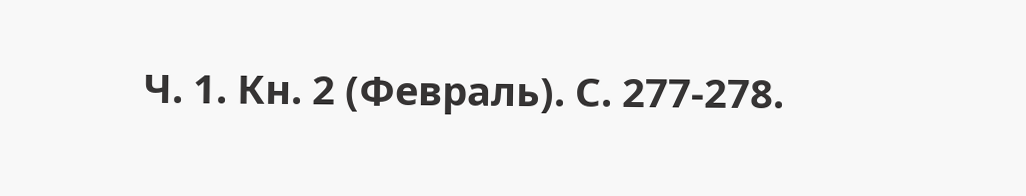Ч. 1. Кн. 2 (Февраль). С. 277-278.